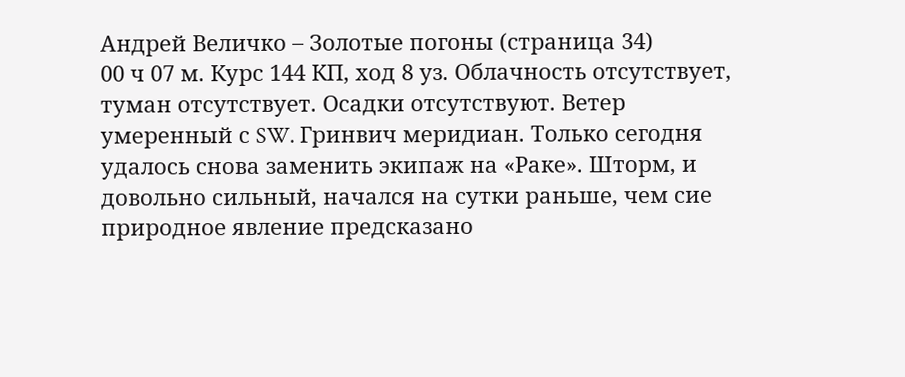Андрей Величко – Золотые погоны (страница 34)
00 ч 07 м. Курс 144 КП, ход 8 уз. Облачность отсутствует, туман отсутствует. Осадки отсутствуют. Ветер умеренный с SW. Гринвич меридиан. Только сегодня удалось снова заменить экипаж на «Раке». Шторм, и довольно сильный, начался на сутки раньше, чем сие природное явление предсказано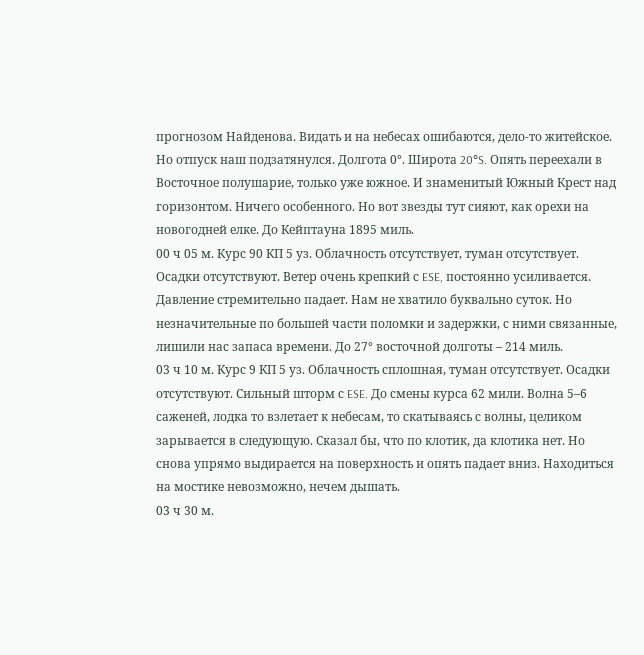прогнозом Найденова. Видать и на небесах ошибаются, дело-то житейское. Но отпуск наш подзатянулся. Долгота 0°. Широта 20°S. Опять переехали в Восточное полушарие, только уже южное. И знаменитый Южный Крест над горизонтом. Ничего особенного. Но вот звезды тут сияют, как орехи на новогодней елке. До Кейптауна 1895 миль.
00 ч 05 м. Курс 90 КП 5 уз. Облачность отсутствует, туман отсутствует. Осадки отсутствуют. Ветер очень крепкий с ESE, постоянно усиливается. Давление стремительно падает. Нам не хватило буквально суток. Но незначительные по большей части поломки и задержки, с ними связанные, лишили нас запаса времени. До 27° восточной долготы – 214 миль.
03 ч 10 м. Курс 9 КП 5 уз. Облачность сплошная, туман отсутствует. Осадки отсутствуют. Сильный шторм с ESE. До смены курса 62 мили. Волна 5–6 саженей, лодка то взлетает к небесам, то скатываясь с волны, целиком зарывается в следующую. Сказал бы, что по клотик, да клотика нет. Но снова упрямо выдирается на поверхность и опять падает вниз. Находиться на мостике невозможно, нечем дышать.
03 ч 30 м.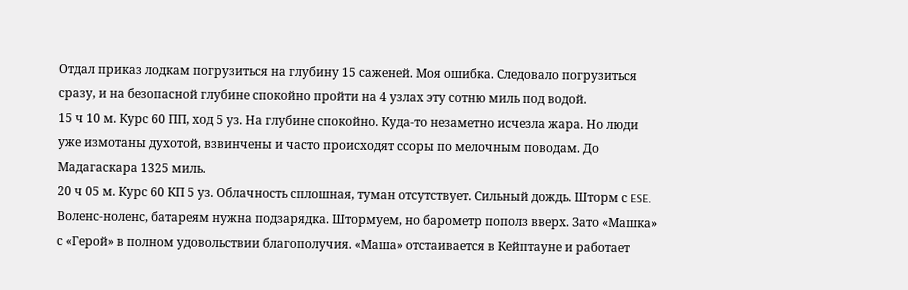Отдал приказ лодкам погрузиться на глубину 15 саженей. Моя ошибка. Следовало погрузиться сразу, и на безопасной глубине спокойно пройти на 4 узлах эту сотню миль под водой.
15 ч 10 м. Курс 60 ПП, ход 5 уз. На глубине спокойно. Куда-то незаметно исчезла жара. Но люди уже измотаны духотой, взвинчены и часто происходят ссоры по мелочным поводам. До Мадагаскара 1325 миль.
20 ч 05 м. Курс 60 КП 5 уз. Облачность сплошная, туман отсутствует. Сильный дождь. Шторм с ESE. Воленс-ноленс, батареям нужна подзарядка. Штормуем, но барометр пополз вверх. Зато «Машка» с «Герой» в полном удовольствии благополучия. «Маша» отстаивается в Кейптауне и работает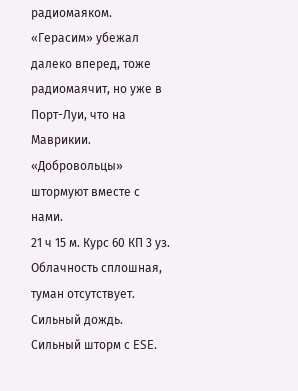радиомаяком. «Герасим» убежал далеко вперед, тоже радиомаячит, но уже в Порт-Луи, что на Маврикии. «Добровольцы» штормуют вместе с нами.
21 ч 15 м. Курс 60 КП 3 уз. Облачность сплошная, туман отсутствует. Сильный дождь. Сильный шторм с ESE.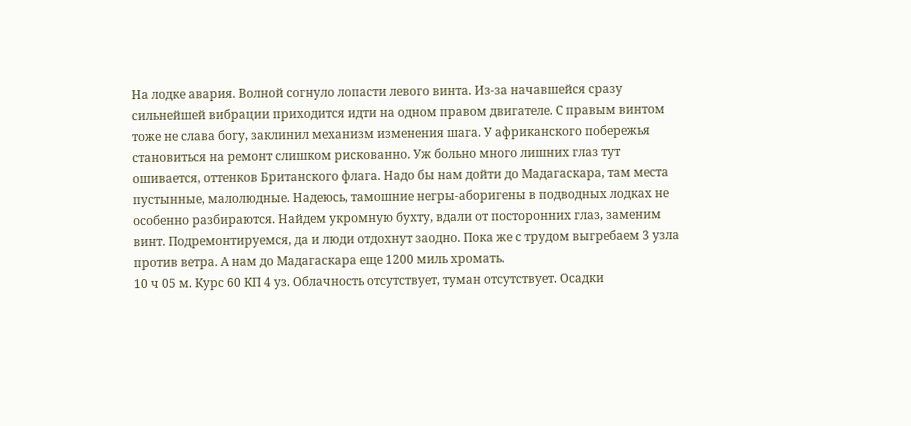На лодке авария. Волной согнуло лопасти левого винта. Из-за начавшейся сразу сильнейшей вибрации приходится идти на одном правом двигателе. С правым винтом тоже не слава богу, заклинил механизм изменения шага. У африканского побережья становиться на ремонт слишком рискованно. Уж больно много лишних глаз тут ошивается, оттенков Британского флага. Надо бы нам дойти до Мадагаскара, там места пустынные, малолюдные. Надеюсь, тамошние негры-аборигены в подводных лодках не особенно разбираются. Найдем укромную бухту, вдали от посторонних глаз, заменим винт. Подремонтируемся, да и люди отдохнут заодно. Пока же с трудом выгребаем 3 узла против ветра. А нам до Мадагаскара еще 1200 миль хромать.
10 ч 05 м. Курс 60 КП 4 уз. Облачность отсутствует, туман отсутствует. Осадки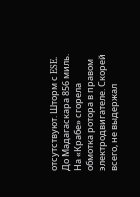отсутствуют. Шторм с ESE. До Мадагаскара 856 миль. На «Крабе» сгорела обмотка ротора в правом электродвигателе. Скорей всего, не выдержал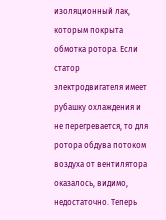изоляционный лак, которым покрыта обмотка ротора. Если статор электродвигателя имеет рубашку охлаждения и не перегревается, то для ротора обдува потоком воздуха от вентилятора оказалось, видимо, недостаточно. Теперь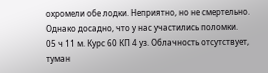охромели обе лодки. Неприятно, но не смертельно. Однако досадно, что у нас участились поломки.
05 ч 11 м. Курс 60 КП 4 уз. Облачность отсутствует, туман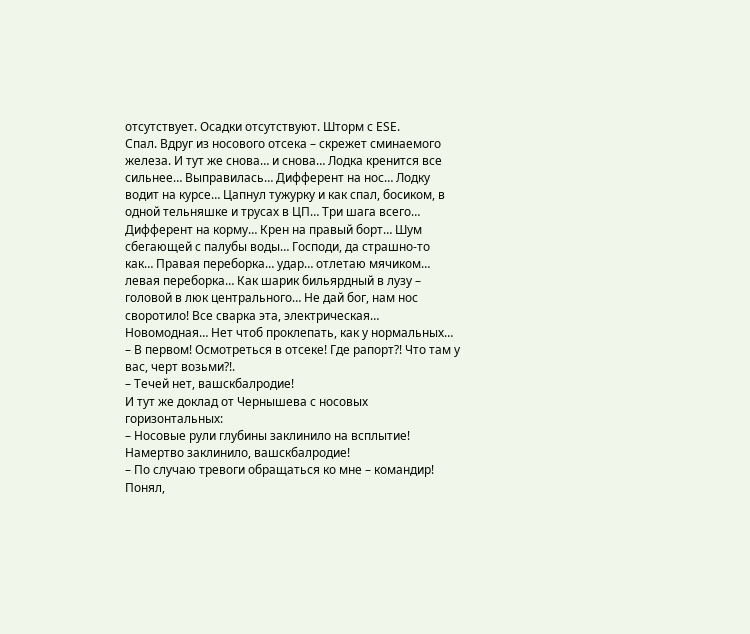отсутствует. Осадки отсутствуют. Шторм с ЕSE.
Спал. Вдруг из носового отсека – скрежет сминаемого железа. И тут же снова… и снова… Лодка кренится все сильнее… Выправилась… Дифферент на нос… Лодку водит на курсе… Цапнул тужурку и как спал, босиком, в одной тельняшке и трусах в ЦП… Три шага всего… Дифферент на корму… Крен на правый борт… Шум сбегающей с палубы воды… Господи, да страшно-то как… Правая переборка… удар… отлетаю мячиком… левая переборка… Как шарик бильярдный в лузу – головой в люк центрального… Не дай бог, нам нос своротило! Все сварка эта, электрическая… Новомодная… Нет чтоб проклепать, как у нормальных…
– В первом! Осмотреться в отсеке! Где рапорт?! Что там у вас, черт возьми?!.
– Течей нет, вашскбалродие!
И тут же доклад от Чернышева с носовых горизонтальных:
– Носовые рули глубины заклинило на всплытие! Намертво заклинило, вашскбалродие!
– По случаю тревоги обращаться ко мне – командир! Понял,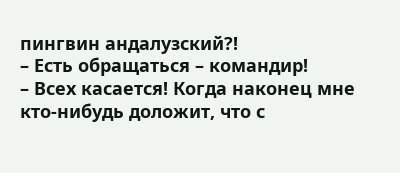пингвин андалузский?!
– Есть обращаться – командир!
– Всех касается! Когда наконец мне кто-нибудь доложит, что с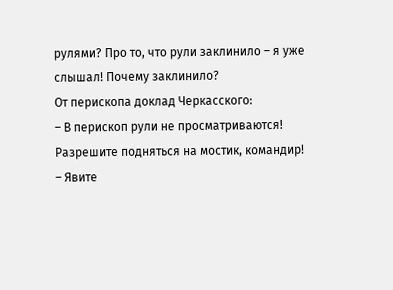рулями? Про то, что рули заклинило – я уже слышал! Почему заклинило?
От перископа доклад Черкасского:
– В перископ рули не просматриваются! Разрешите подняться на мостик, командир!
– Явите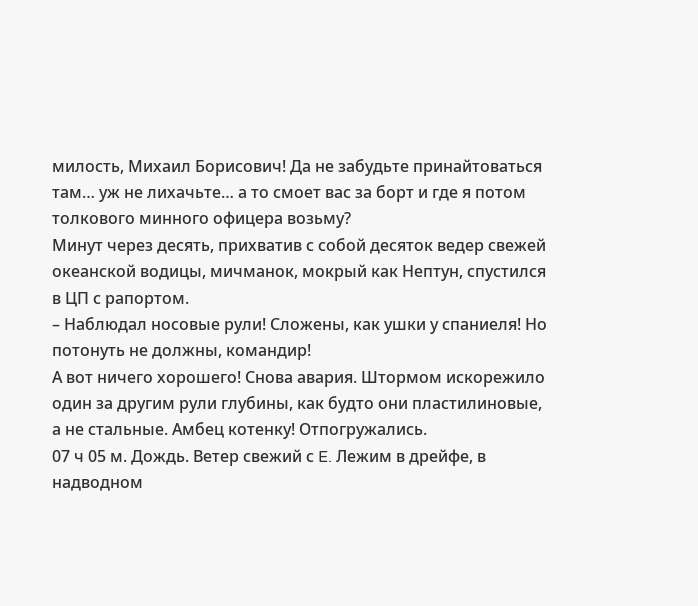милость, Михаил Борисович! Да не забудьте принайтоваться там… уж не лихачьте… а то смоет вас за борт и где я потом толкового минного офицера возьму?
Минут через десять, прихватив с собой десяток ведер свежей океанской водицы, мичманок, мокрый как Нептун, спустился в ЦП с рапортом.
– Наблюдал носовые рули! Сложены, как ушки у спаниеля! Но потонуть не должны, командир!
А вот ничего хорошего! Снова авария. Штормом искорежило один за другим рули глубины, как будто они пластилиновые, а не стальные. Амбец котенку! Отпогружались.
07 ч 05 м. Дождь. Ветер свежий с E. Лежим в дрейфе, в надводном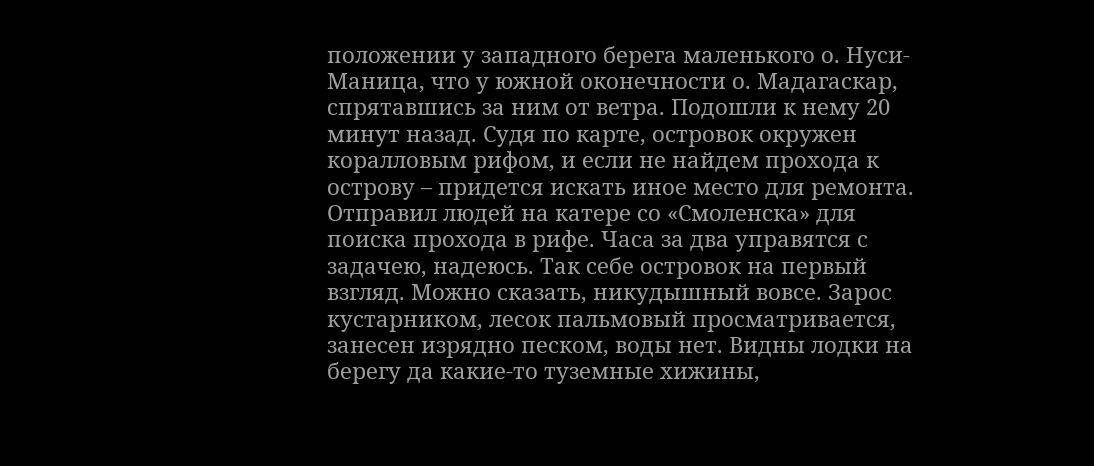положении у западного берега маленького о. Нуси-Маница, что у южной оконечности о. Мадагаскар, спрятавшись за ним от ветра. Подошли к нему 20 минут назад. Судя по карте, островок окружен коралловым рифом, и если не найдем прохода к острову – придется искать иное место для ремонта. Отправил людей на катере со «Смоленска» для поиска прохода в рифе. Часа за два управятся с задачею, надеюсь. Так себе островок на первый взгляд. Можно сказать, никудышный вовсе. Зарос кустарником, лесок пальмовый просматривается, занесен изрядно песком, воды нет. Видны лодки на берегу да какие-то туземные хижины,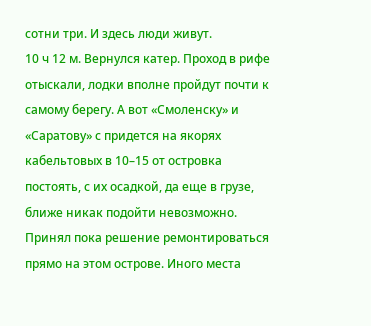сотни три. И здесь люди живут.
10 ч 12 м. Вернулся катер. Проход в рифе отыскали, лодки вполне пройдут почти к самому берегу. А вот «Смоленску» и «Саратову» с придется на якорях кабельтовых в 10–15 от островка постоять, с их осадкой, да еще в грузе, ближе никак подойти невозможно. Принял пока решение ремонтироваться прямо на этом острове. Иного места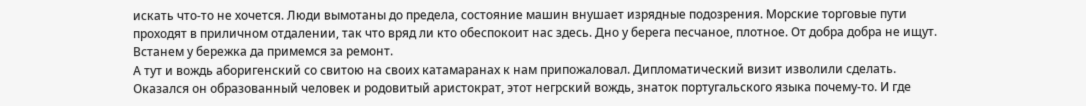искать что-то не хочется. Люди вымотаны до предела, состояние машин внушает изрядные подозрения. Морские торговые пути проходят в приличном отдалении, так что вряд ли кто обеспокоит нас здесь. Дно у берега песчаное, плотное. От добра добра не ищут. Встанем у бережка да примемся за ремонт.
А тут и вождь аборигенский со свитою на своих катамаранах к нам припожаловал. Дипломатический визит изволили сделать. Оказался он образованный человек и родовитый аристократ, этот негрский вождь, знаток португальского языка почему-то. И где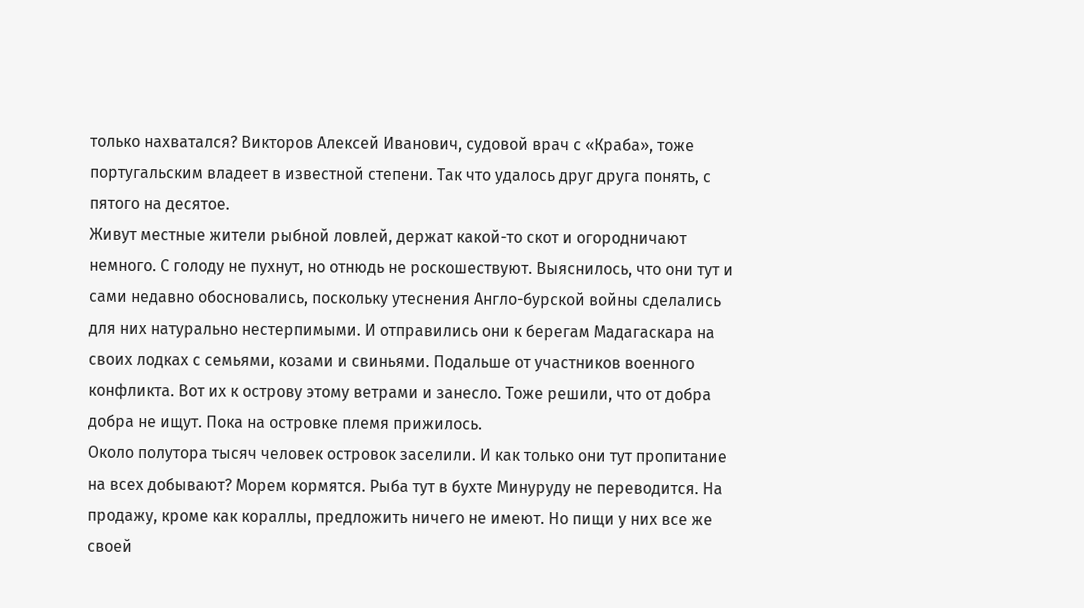только нахватался? Викторов Алексей Иванович, судовой врач с «Краба», тоже португальским владеет в известной степени. Так что удалось друг друга понять, с пятого на десятое.
Живут местные жители рыбной ловлей, держат какой-то скот и огородничают немного. С голоду не пухнут, но отнюдь не роскошествуют. Выяснилось, что они тут и сами недавно обосновались, поскольку утеснения Англо-бурской войны сделались для них натурально нестерпимыми. И отправились они к берегам Мадагаскара на своих лодках с семьями, козами и свиньями. Подальше от участников военного конфликта. Вот их к острову этому ветрами и занесло. Тоже решили, что от добра добра не ищут. Пока на островке племя прижилось.
Около полутора тысяч человек островок заселили. И как только они тут пропитание на всех добывают? Морем кормятся. Рыба тут в бухте Минуруду не переводится. На продажу, кроме как кораллы, предложить ничего не имеют. Но пищи у них все же своей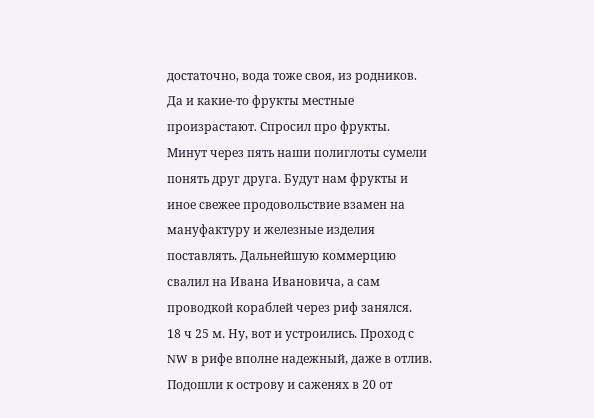достаточно, вода тоже своя, из родников. Да и какие-то фрукты местные произрастают. Спросил про фрукты. Минут через пять наши полиглоты сумели понять друг друга. Будут нам фрукты и иное свежее продовольствие взамен на мануфактуру и железные изделия поставлять. Дальнейшую коммерцию свалил на Ивана Ивановича, а сам проводкой кораблей через риф занялся.
18 ч 25 м. Ну, вот и устроились. Проход с NW в рифе вполне надежный, даже в отлив. Подошли к острову и саженях в 20 от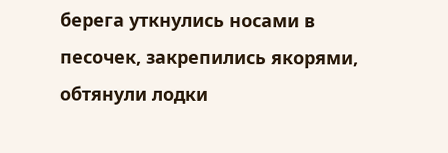берега уткнулись носами в песочек, закрепились якорями, обтянули лодки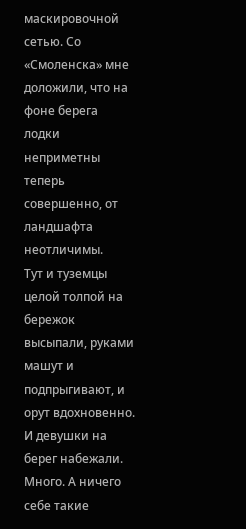маскировочной сетью. Со «Смоленска» мне доложили, что на фоне берега лодки неприметны теперь совершенно, от ландшафта неотличимы.
Тут и туземцы целой толпой на бережок высыпали, руками машут и подпрыгивают, и орут вдохновенно. И девушки на берег набежали. Много. А ничего себе такие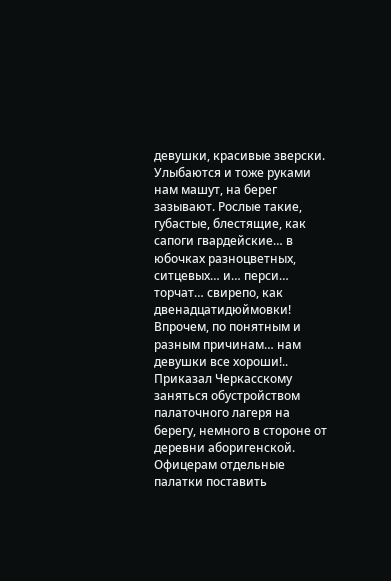девушки, красивые зверски. Улыбаются и тоже руками нам машут, на берег зазывают. Рослые такие, губастые, блестящие, как сапоги гвардейские… в юбочках разноцветных, ситцевых… и… перси… торчат… свирепо, как двенадцатидюймовки! Впрочем, по понятным и разным причинам… нам девушки все хороши!..
Приказал Черкасскому заняться обустройством палаточного лагеря на берегу, немного в стороне от деревни аборигенской. Офицерам отдельные палатки поставить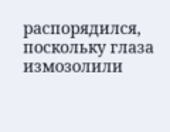распорядился, поскольку глаза измозолили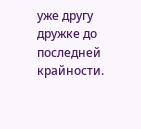уже другу дружке до последней крайности.